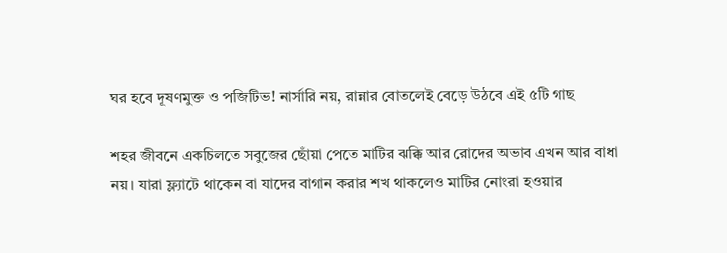ঘর হবে দূষণমুক্ত ও পজিটিভ! নার্সারি নয়, রান্নার বোতলেই বেড়ে উঠবে এই ৫টি গাছ

শহর জীবনে একচিলতে সবুজের ছোঁয়া পেতে মাটির ঝক্কি আর রোদের অভাব এখন আর বাধা নয়। যারা ফ্ল্যাটে থাকেন বা যাদের বাগান করার শখ থাকলেও মাটির নোংরা হওয়ার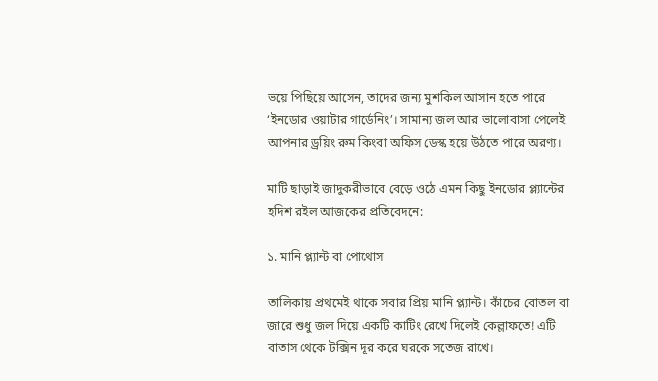ভয়ে পিছিয়ে আসেন, তাদের জন্য মুশকিল আসান হতে পারে ‘ইনডোর ওয়াটার গার্ডেনিং’। সামান্য জল আর ভালোবাসা পেলেই আপনার ড্রয়িং রুম কিংবা অফিস ডেস্ক হয়ে উঠতে পারে অরণ্য।

মাটি ছাড়াই জাদুকরীভাবে বেড়ে ওঠে এমন কিছু ইনডোর প্ল্যান্টের হদিশ রইল আজকের প্রতিবেদনে:

১. মানি প্ল্যান্ট বা পোথোস

তালিকায় প্রথমেই থাকে সবার প্রিয় মানি প্ল্যান্ট। কাঁচের বোতল বা জারে শুধু জল দিয়ে একটি কাটিং রেখে দিলেই কেল্লাফতে! এটি বাতাস থেকে টক্সিন দূর করে ঘরকে সতেজ রাখে।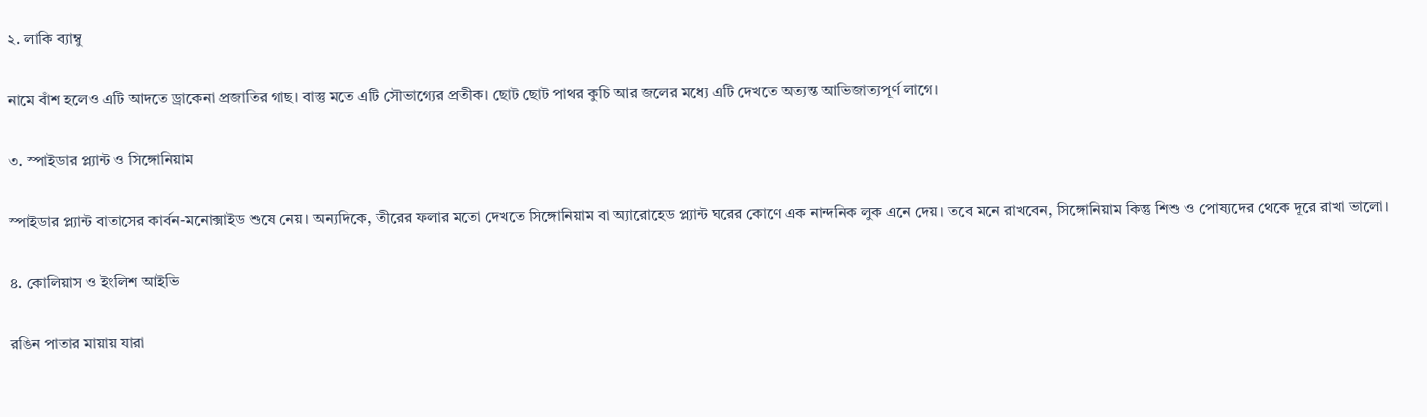২. লাকি ব্যাম্বু

নামে বাঁশ হলেও এটি আদতে ড্রাকেনা প্রজাতির গাছ। বাস্তু মতে এটি সৌভাগ্যের প্রতীক। ছোট ছোট পাথর কুচি আর জলের মধ্যে এটি দেখতে অত্যন্ত আভিজাত্যপূর্ণ লাগে।

৩. স্পাইডার প্ল্যান্ট ও সিঙ্গোনিয়াম

স্পাইডার প্ল্যান্ট বাতাসের কার্বন-মনোক্সাইড শুষে নেয়। অন্যদিকে, তীরের ফলার মতো দেখতে সিঙ্গোনিয়াম বা অ্যারোহেড প্ল্যান্ট ঘরের কোণে এক নান্দনিক লুক এনে দেয়। তবে মনে রাখবেন, সিঙ্গোনিয়াম কিন্তু শিশু ও পোষ্যদের থেকে দূরে রাখা ভালো।

৪. কোলিয়াস ও ইংলিশ আইভি

রঙিন পাতার মায়ায় যারা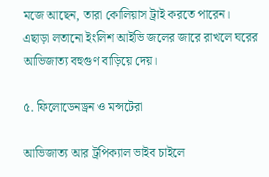মজে আছেন, তারা কোলিয়াস ট্রাই করতে পারেন। এছাড়া লতানো ইংলিশ আইভি জলের জারে রাখলে ঘরের আভিজাত্য বহুগুণ বাড়িয়ে দেয়।

৫. ফিলোডেনড্রন ও মন্সটেরা

আভিজাত্য আর ট্রপিক্যাল ভাইব চাইলে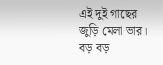এই দুই গাছের জুড়ি মেলা ভার। বড় বড়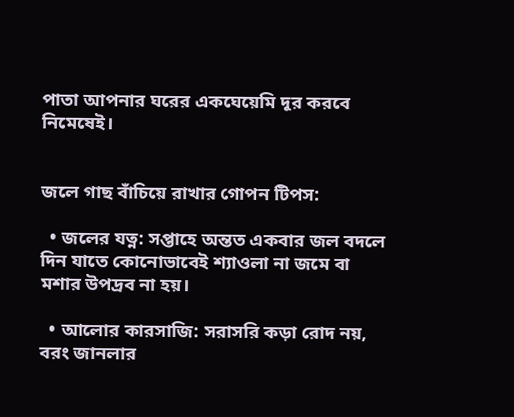পাতা আপনার ঘরের একঘেয়েমি দূর করবে নিমেষেই।


জলে গাছ বাঁচিয়ে রাখার গোপন টিপস:

  • জলের যত্ন: সপ্তাহে অন্তত একবার জল বদলে দিন যাতে কোনোভাবেই শ্যাওলা না জমে বা মশার উপদ্রব না হয়।

  • আলোর কারসাজি: সরাসরি কড়া রোদ নয়, বরং জানলার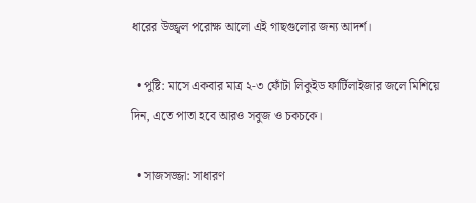ধারের উজ্জ্বল পরোক্ষ আলো এই গাছগুলোর জন্য আদর্শ।

  • পুষ্টি: মাসে একবার মাত্র ২-৩ ফোঁটা লিকুইড ফার্টিলাইজার জলে মিশিয়ে দিন, এতে পাতা হবে আরও সবুজ ও চকচকে।

  • সাজসজ্জা: সাধারণ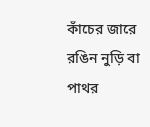কাঁচের জারে রঙিন নুড়ি বা পাথর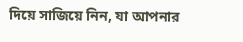দিয়ে সাজিয়ে নিন, যা আপনার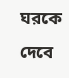ঘরকে দেবে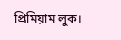প্রিমিয়াম লুক।